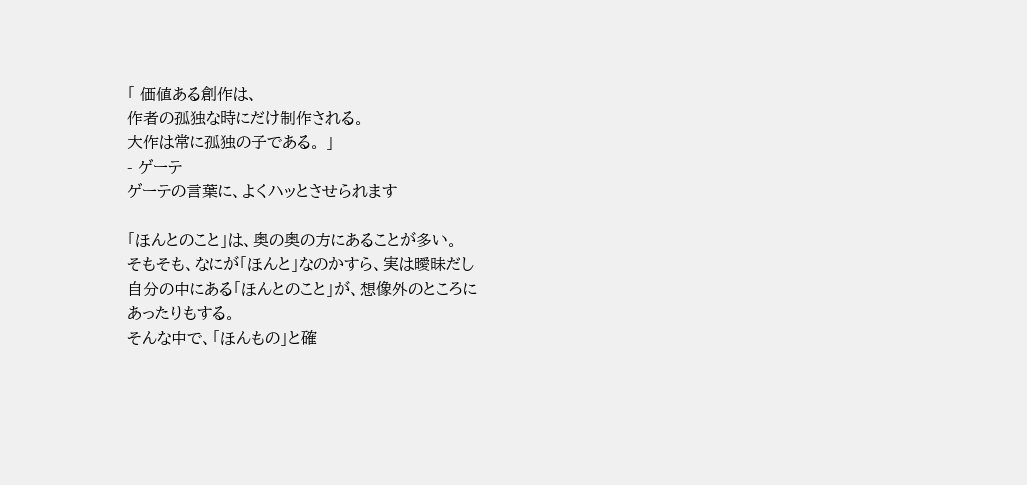「 価値ある創作は、
作者の孤独な時にだけ制作される。
大作は常に孤独の子である。 」
- ゲーテ
ゲーテの言葉に、よくハッとさせられます

「ほんとのこと」は、奥の奥の方にあることが多い。
そもそも、なにが「ほんと」なのかすら、実は曖昧だし
自分の中にある「ほんとのこと」が、想像外のところに
あったりもする。
そんな中で、「ほんもの」と確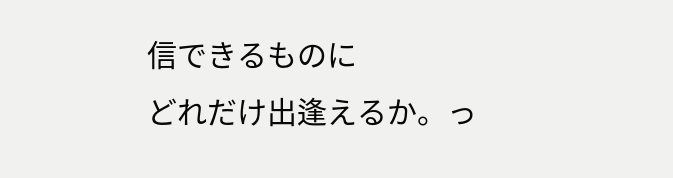信できるものに
どれだけ出逢えるか。っ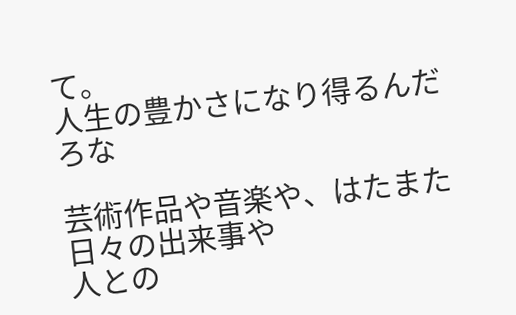て。
人生の豊かさになり得るんだろな

芸術作品や音楽や、はたまた日々の出来事や
人との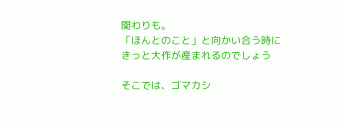関わりも。
「ほんとのこと」と向かい合う時に
きっと大作が産まれるのでしょう

そこでは、ゴマカシ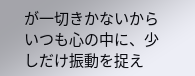が一切きかないから
いつも心の中に、少しだけ振動を捉え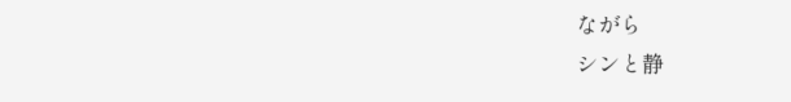ながら
シンと静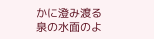かに澄み渡る泉の水面のよ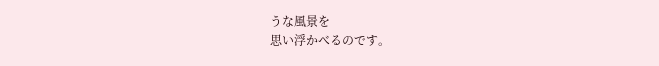うな風景を
思い浮かべるのです。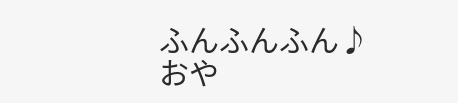ふんふんふん♪
おや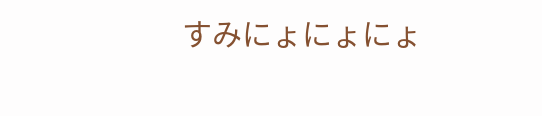すみにょにょにょ